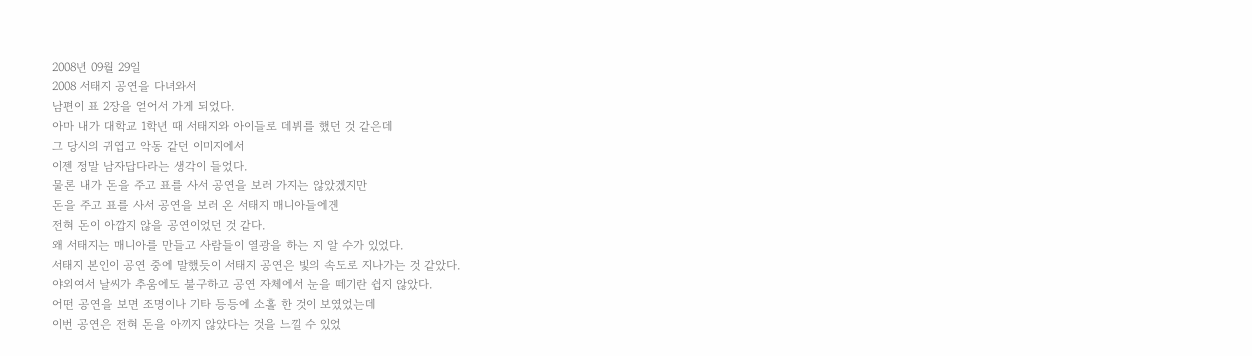2008년 09월 29일
2008 서태지 공연을 다녀와서
남편이 표 2장을 얻어서 가게 되었다.
아마 내가 대학교 1학년 때 서태지와 아이들로 데뷔를 했던 것 같은데
그 당시의 귀엽고 악동 같던 이미지에서
이젠 정말 남자답다라는 생각이 들었다.
물론 내가 돈을 주고 표를 사서 공연을 보러 가지는 않았겠지만
돈을 주고 표를 사서 공연을 보러 온 서태지 매니아들에겐
전혀 돈이 아깝지 않을 공연이었던 것 같다.
왜 서태지는 매니아를 만들고 사람들이 열광을 하는 지 알 수가 있었다.
서태지 본인이 공연 중에 말했듯이 서태지 공연은 빛의 속도로 지나가는 것 같았다.
야외여서 날씨가 추움에도 불구하고 공연 자체에서 눈을 떼기란 쉽지 않았다.
어떤 공연을 보면 조명이나 기타 등등에 소홀 한 것이 보였었는데
이번 공연은 전혀 돈을 아끼지 않았다는 것을 느낄 수 있었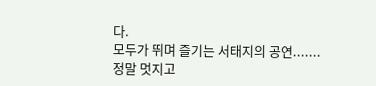다.
모두가 뛰며 즐기는 서태지의 공연.......
정말 멋지고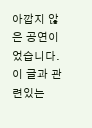아깝지 않은 공연이었습니다.
이 글과 관련있는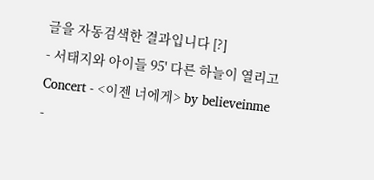글을 자동검색한 결과입니다 [?]
- 서태지와 아이들 95' 다른 하늘이 열리고 Concert - <이젠 너에게> by believeinme
-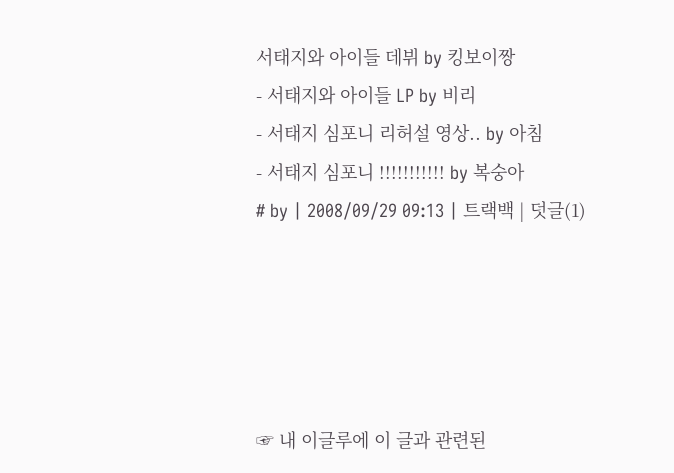서태지와 아이들 데뷔 by 킹보이짱
- 서태지와 아이들 LP by 비리
- 서태지 심포니 리허설 영상.. by 아침
- 서태지 심포니 !!!!!!!!!!! by 복숭아
# by | 2008/09/29 09:13 | 트랙백 | 덧글(1)





☞ 내 이글루에 이 글과 관련된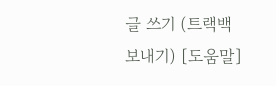글 쓰기 (트랙백 보내기) [도움말]